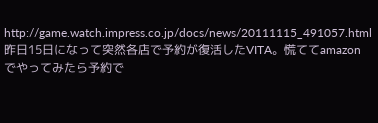http://game.watch.impress.co.jp/docs/news/20111115_491057.html
昨日15日になって突然各店で予約が復活したVITA。慌ててamazonでやってみたら予約で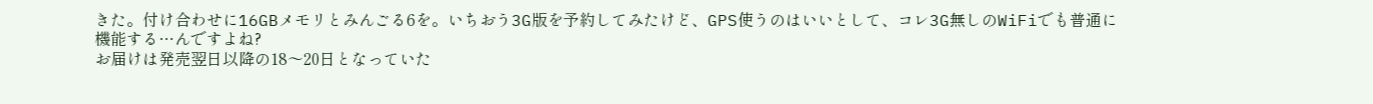きた。付け合わせに16GBメモリとみんごる6を。いちおう3G版を予約してみたけど、GPS使うのはいいとして、コレ3G無しのWiFiでも普通に機能する…んですよね?
お届けは発売翌日以降の18〜20日となっていた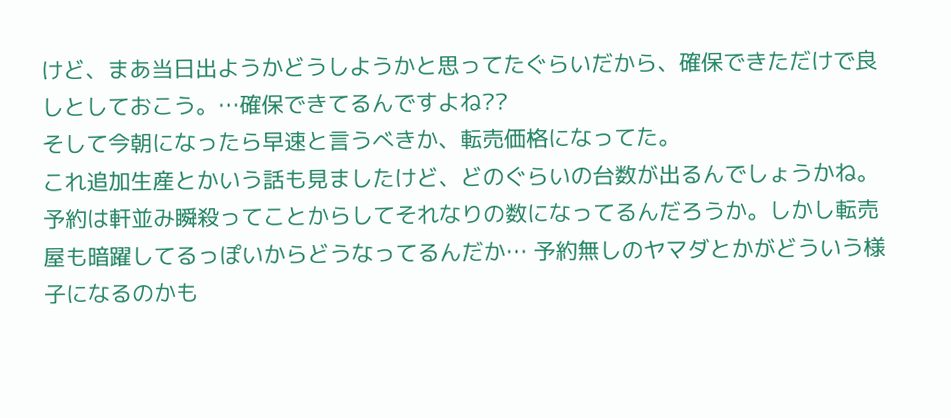けど、まあ当日出ようかどうしようかと思ってたぐらいだから、確保できただけで良しとしておこう。…確保できてるんですよね??
そして今朝になったら早速と言うべきか、転売価格になってた。
これ追加生産とかいう話も見ましたけど、どのぐらいの台数が出るんでしょうかね。予約は軒並み瞬殺ってことからしてそれなりの数になってるんだろうか。しかし転売屋も暗躍してるっぽいからどうなってるんだか… 予約無しのヤマダとかがどういう様子になるのかも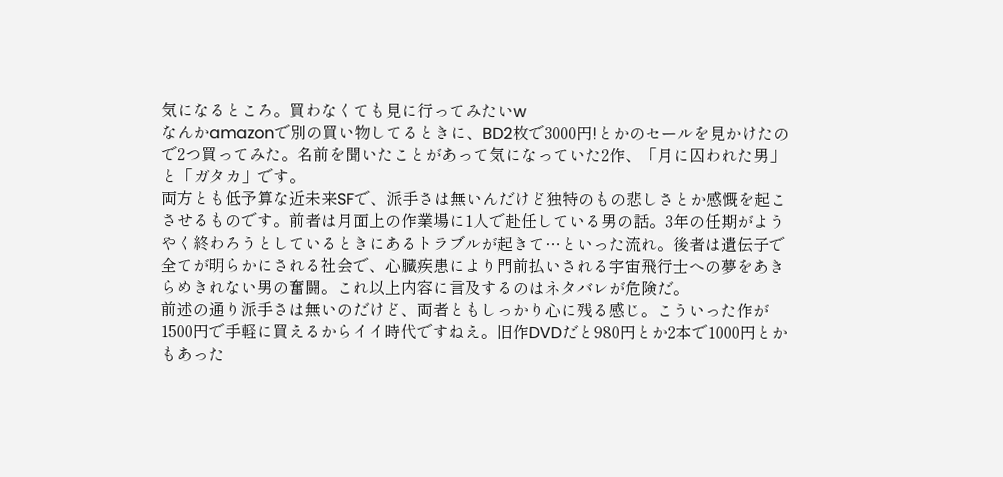気になるところ。買わなくても見に行ってみたいw
なんかamazonで別の買い物してるときに、BD2枚で3000円!とかのセールを見かけたので2つ買ってみた。名前を聞いたことがあって気になっていた2作、「月に囚われた男」と「ガタカ」です。
両方とも低予算な近未来SFで、派手さは無いんだけど独特のもの悲しさとか感慨を起こさせるものです。前者は月面上の作業場に1人で赴任している男の話。3年の任期がようやく終わろうとしているときにあるトラブルが起きて…といった流れ。後者は遺伝子で全てが明らかにされる社会で、心臓疾患により門前払いされる宇宙飛行士への夢をあきらめきれない男の奮闘。これ以上内容に言及するのはネタバレが危険だ。
前述の通り派手さは無いのだけど、両者ともしっかり心に残る感じ。こういった作が1500円で手軽に買えるからイイ時代ですねえ。旧作DVDだと980円とか2本で1000円とかもあった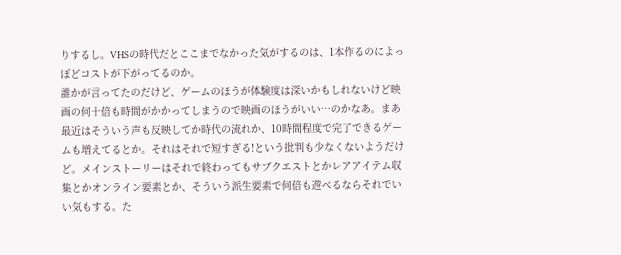りするし。VHSの時代だとここまでなかった気がするのは、1本作るのによっぽどコストが下がってるのか。
誰かが言ってたのだけど、ゲームのほうが体験度は深いかもしれないけど映画の何十倍も時間がかかってしまうので映画のほうがいい…のかなあ。まあ最近はそういう声も反映してか時代の流れか、10時間程度で完了できるゲームも増えてるとか。それはそれで短すぎる!という批判も少なくないようだけど。メインストーリーはそれで終わってもサブクエストとかレアアイテム収集とかオンライン要素とか、そういう派生要素で何倍も遊べるならそれでいい気もする。た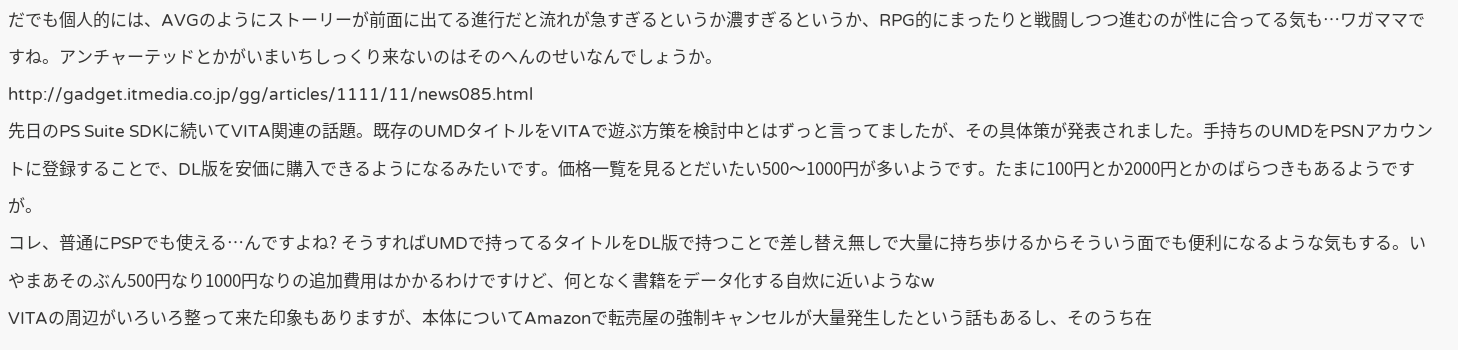だでも個人的には、AVGのようにストーリーが前面に出てる進行だと流れが急すぎるというか濃すぎるというか、RPG的にまったりと戦闘しつつ進むのが性に合ってる気も…ワガママですね。アンチャーテッドとかがいまいちしっくり来ないのはそのへんのせいなんでしょうか。
http://gadget.itmedia.co.jp/gg/articles/1111/11/news085.html
先日のPS Suite SDKに続いてVITA関連の話題。既存のUMDタイトルをVITAで遊ぶ方策を検討中とはずっと言ってましたが、その具体策が発表されました。手持ちのUMDをPSNアカウントに登録することで、DL版を安価に購入できるようになるみたいです。価格一覧を見るとだいたい500〜1000円が多いようです。たまに100円とか2000円とかのばらつきもあるようですが。
コレ、普通にPSPでも使える…んですよね? そうすればUMDで持ってるタイトルをDL版で持つことで差し替え無しで大量に持ち歩けるからそういう面でも便利になるような気もする。いやまあそのぶん500円なり1000円なりの追加費用はかかるわけですけど、何となく書籍をデータ化する自炊に近いようなw
VITAの周辺がいろいろ整って来た印象もありますが、本体についてAmazonで転売屋の強制キャンセルが大量発生したという話もあるし、そのうち在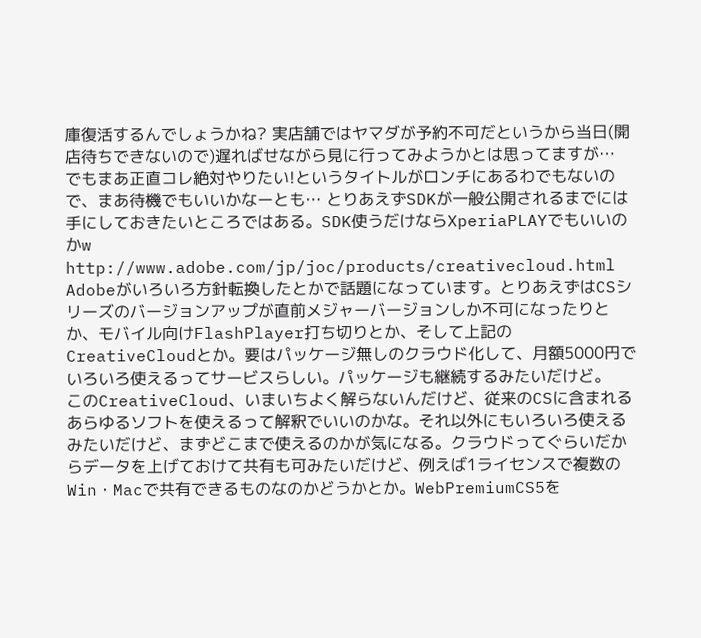庫復活するんでしょうかね? 実店舗ではヤマダが予約不可だというから当日(開店待ちできないので)遅ればせながら見に行ってみようかとは思ってますが… でもまあ正直コレ絶対やりたい!というタイトルがロンチにあるわでもないので、まあ待機でもいいかなーとも… とりあえずSDKが一般公開されるまでには手にしておきたいところではある。SDK使うだけならXperiaPLAYでもいいのかw
http://www.adobe.com/jp/joc/products/creativecloud.html
Adobeがいろいろ方針転換したとかで話題になっています。とりあえずはCSシリーズのバージョンアップが直前メジャーバージョンしか不可になったりとか、モバイル向けFlashPlayer打ち切りとか、そして上記のCreativeCloudとか。要はパッケージ無しのクラウド化して、月額5000円でいろいろ使えるってサービスらしい。パッケージも継続するみたいだけど。
このCreativeCloud、いまいちよく解らないんだけど、従来のCSに含まれるあらゆるソフトを使えるって解釈でいいのかな。それ以外にもいろいろ使えるみたいだけど、まずどこまで使えるのかが気になる。クラウドってぐらいだからデータを上げておけて共有も可みたいだけど、例えば1ライセンスで複数のWin・Macで共有できるものなのかどうかとか。WebPremiumCS5を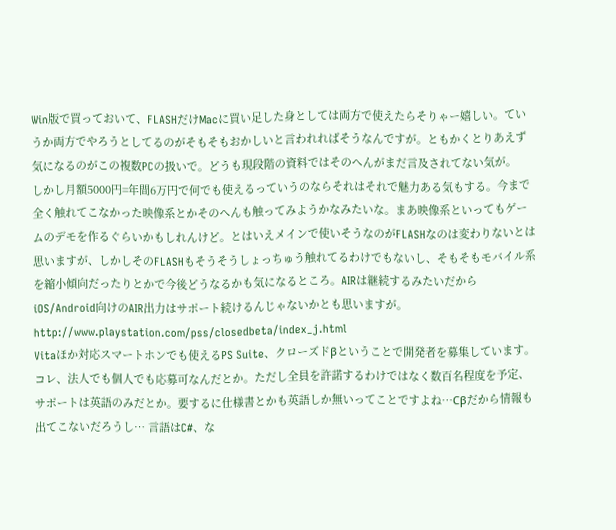Win版で買っておいて、FLASHだけMacに買い足した身としては両方で使えたらそりゃー嬉しい。ていうか両方でやろうとしてるのがそもそもおかしいと言われればそうなんですが。ともかくとりあえず気になるのがこの複数PCの扱いで。どうも現段階の資料ではそのへんがまだ言及されてない気が。
しかし月額5000円=年間6万円で何でも使えるっていうのならそれはそれで魅力ある気もする。今まで全く触れてこなかった映像系とかそのへんも触ってみようかなみたいな。まあ映像系といってもゲームのデモを作るぐらいかもしれんけど。とはいえメインで使いそうなのがFLASHなのは変わりないとは思いますが、しかしそのFLASHもそうそうしょっちゅう触れてるわけでもないし、そもそもモバイル系を縮小傾向だったりとかで今後どうなるかも気になるところ。AIRは継続するみたいだからiOS/Android向けのAIR出力はサポート続けるんじゃないかとも思いますが。
http://www.playstation.com/pss/closedbeta/index_j.html
Vitaほか対応スマートホンでも使えるPS Suite、クローズドβということで開発者を募集しています。コレ、法人でも個人でも応募可なんだとか。ただし全員を許諾するわけではなく数百名程度を予定、サポートは英語のみだとか。要するに仕様書とかも英語しか無いってことですよね…Cβだから情報も出てこないだろうし… 言語はC#、な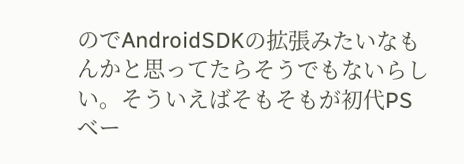のでAndroidSDKの拡張みたいなもんかと思ってたらそうでもないらしい。そういえばそもそもが初代PSベー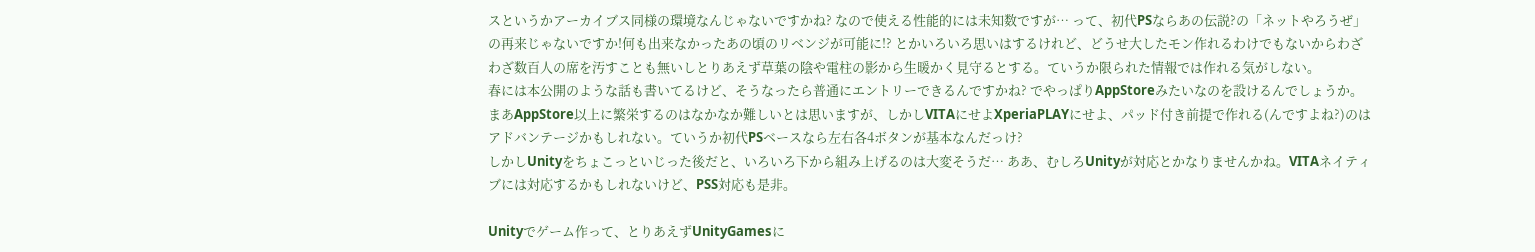スというかアーカイブス同様の環境なんじゃないですかね? なので使える性能的には未知数ですが… って、初代PSならあの伝説?の「ネットやろうぜ」の再来じゃないですか!何も出来なかったあの頃のリベンジが可能に!? とかいろいろ思いはするけれど、どうせ大したモン作れるわけでもないからわざわざ数百人の席を汚すことも無いしとりあえず草葉の陰や電柱の影から生暖かく見守るとする。ていうか限られた情報では作れる気がしない。
春には本公開のような話も書いてるけど、そうなったら普通にエントリーできるんですかね? でやっぱりAppStoreみたいなのを設けるんでしょうか。まあAppStore以上に繁栄するのはなかなか難しいとは思いますが、しかしVITAにせよXperiaPLAYにせよ、パッド付き前提で作れる(んですよね?)のはアドバンテージかもしれない。ていうか初代PSベースなら左右各4ボタンが基本なんだっけ?
しかしUnityをちょこっといじった後だと、いろいろ下から組み上げるのは大変そうだ… ああ、むしろUnityが対応とかなりませんかね。VITAネイティブには対応するかもしれないけど、PSS対応も是非。

Unityでゲーム作って、とりあえずUnityGamesに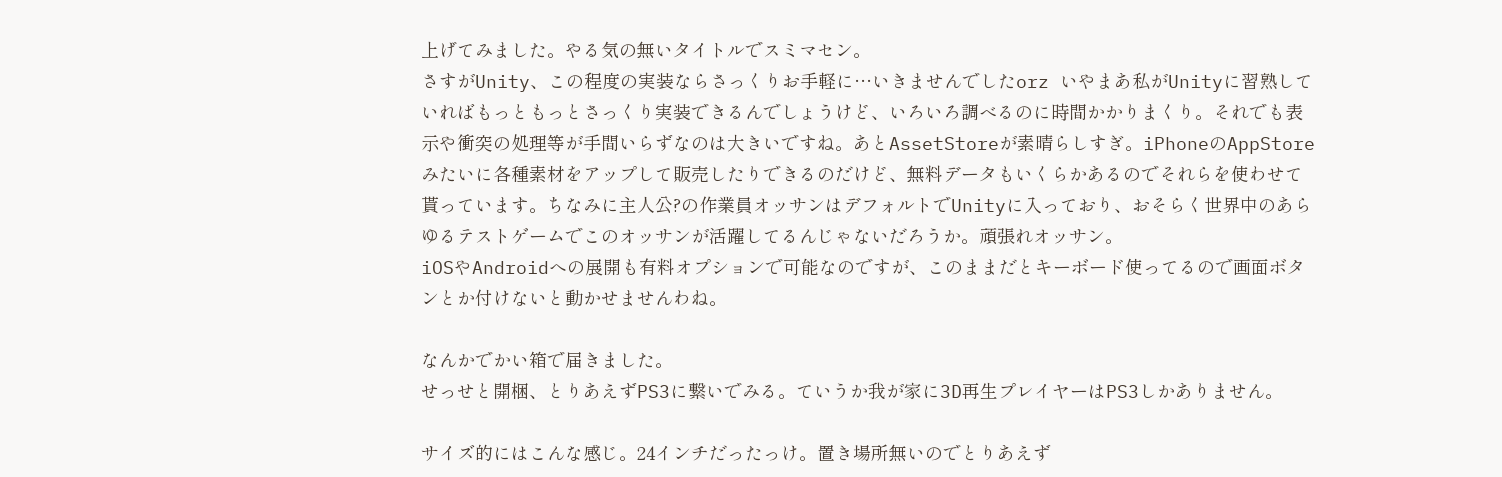上げてみました。やる気の無いタイトルでスミマセン。
さすがUnity、この程度の実装ならさっくりお手軽に…いきませんでしたorz いやまあ私がUnityに習熟していればもっともっとさっくり実装できるんでしょうけど、いろいろ調べるのに時間かかりまくり。それでも表示や衝突の処理等が手間いらずなのは大きいですね。あとAssetStoreが素晴らしすぎ。iPhoneのAppStoreみたいに各種素材をアップして販売したりできるのだけど、無料データもいくらかあるのでそれらを使わせて貰っています。ちなみに主人公?の作業員オッサンはデフォルトでUnityに入っており、おそらく世界中のあらゆるテストゲームでこのオッサンが活躍してるんじゃないだろうか。頑張れオッサン。
iOSやAndroidへの展開も有料オプションで可能なのですが、このままだとキーボード使ってるので画面ボタンとか付けないと動かせませんわね。

なんかでかい箱で届きました。
せっせと開梱、とりあえずPS3に繋いでみる。ていうか我が家に3D再生プレイヤーはPS3しかありません。

サイズ的にはこんな感じ。24インチだったっけ。置き場所無いのでとりあえず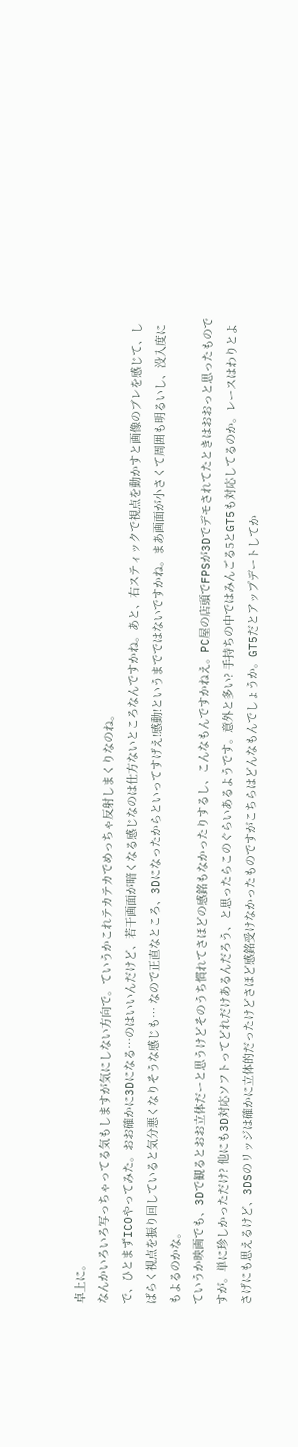卓上に。
なんかいろいろ写っちゃってる気もしますが気にしない方向で。ていうかこれテカテカでめっちゃ反射しまくりなのね。
で、ひとまずICOやってみた。おお確かに3Dになる…のはいいんだけど、若干画面が暗くなる感じなのは仕方ないところなんですかね。あと、右スティックで視点を動かすと画像のブレを感じて、しばらく視点を振り回していると気分悪くなりそうな感じも… なので正直なところ、3Dになったからといってすげえ!感動!というまでではないですかね。まあ画面が小さくて周囲も明るいし、没入度にもよるのかな。
ていうか映画でも、3Dで観るとおお立体だーと思うけどそのうち慣れてさほどの感銘もなかったりするし、こんなもんですかねえ。PC屋の店頭でFPSが3Dでデモされてたときはおおっと思ったものですが。単に珍しかっただけ? 他にも3D対応ソフトってどれだけあるんだろう、と思ったらこのぐらいあるようです。意外と多い? 手持ちの中ではみんごる5とGT5も対応してるのか。レースはわりとよさげにも思えるけど、3DSのリッジは確かに立体的だったけどさほど感銘受けなかったものですがこちらはどんなもんでしょうか。GT5だとアップデートしてか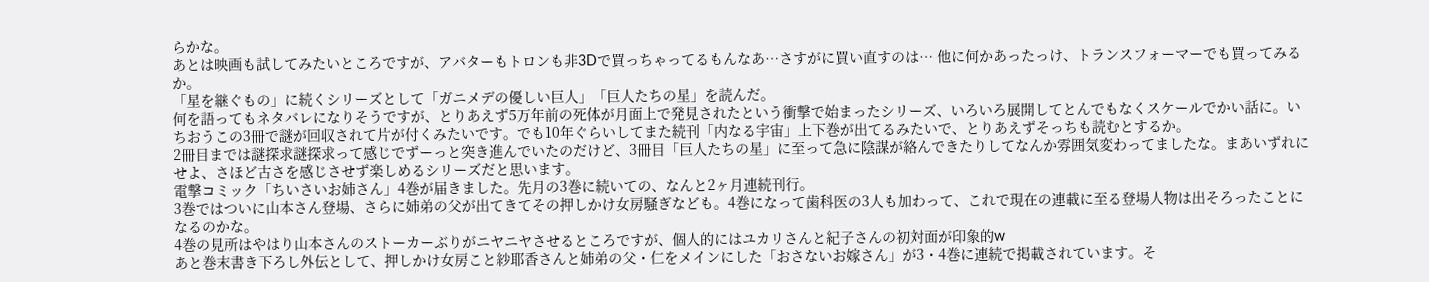らかな。
あとは映画も試してみたいところですが、アバターもトロンも非3Dで買っちゃってるもんなあ…さすがに買い直すのは… 他に何かあったっけ、トランスフォーマーでも買ってみるか。
「星を継ぐもの」に続くシリーズとして「ガニメデの優しい巨人」「巨人たちの星」を読んだ。
何を語ってもネタバレになりそうですが、とりあえず5万年前の死体が月面上で発見されたという衝撃で始まったシリーズ、いろいろ展開してとんでもなくスケールでかい話に。いちおうこの3冊で謎が回収されて片が付くみたいです。でも10年ぐらいしてまた続刊「内なる宇宙」上下巻が出てるみたいで、とりあえずそっちも読むとするか。
2冊目までは謎探求謎探求って感じでずーっと突き進んでいたのだけど、3冊目「巨人たちの星」に至って急に陰謀が絡んできたりしてなんか雰囲気変わってましたな。まあいずれにせよ、さほど古さを感じさせず楽しめるシリーズだと思います。
電撃コミック「ちいさいお姉さん」4巻が届きました。先月の3巻に続いての、なんと2ヶ月連続刊行。
3巻ではついに山本さん登場、さらに姉弟の父が出てきてその押しかけ女房騒ぎなども。4巻になって歯科医の3人も加わって、これで現在の連載に至る登場人物は出そろったことになるのかな。
4巻の見所はやはり山本さんのストーカーぶりがニヤニヤさせるところですが、個人的にはユカリさんと紀子さんの初対面が印象的w
あと巻末書き下ろし外伝として、押しかけ女房こと紗耶香さんと姉弟の父・仁をメインにした「おさないお嫁さん」が3・4巻に連続で掲載されています。そ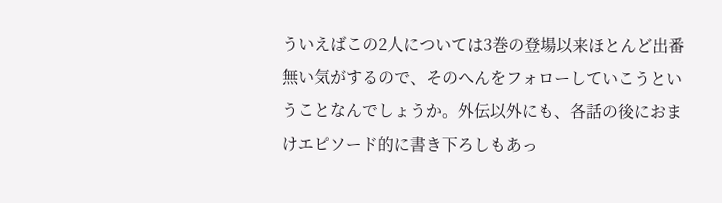ういえばこの2人については3巻の登場以来ほとんど出番無い気がするので、そのへんをフォローしていこうということなんでしょうか。外伝以外にも、各話の後におまけエピソード的に書き下ろしもあっ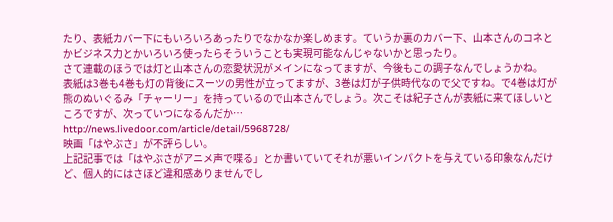たり、表紙カバー下にもいろいろあったりでなかなか楽しめます。ていうか裏のカバー下、山本さんのコネとかビジネス力とかいろいろ使ったらそういうことも実現可能なんじゃないかと思ったり。
さて連載のほうでは灯と山本さんの恋愛状況がメインになってますが、今後もこの調子なんでしょうかね。
表紙は3巻も4巻も灯の背後にスーツの男性が立ってますが、3巻は灯が子供時代なので父ですね。で4巻は灯が熊のぬいぐるみ「チャーリー」を持っているので山本さんでしょう。次こそは紀子さんが表紙に来てほしいところですが、次っていつになるんだか…
http://news.livedoor.com/article/detail/5968728/
映画「はやぶさ」が不評らしい。
上記記事では「はやぶさがアニメ声で喋る」とか書いていてそれが悪いインパクトを与えている印象なんだけど、個人的にはさほど違和感ありませんでし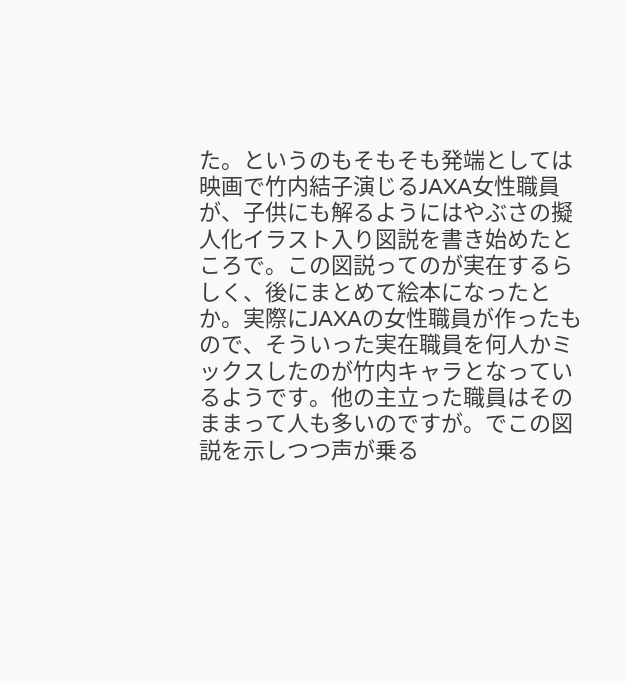た。というのもそもそも発端としては映画で竹内結子演じるJAXA女性職員が、子供にも解るようにはやぶさの擬人化イラスト入り図説を書き始めたところで。この図説ってのが実在するらしく、後にまとめて絵本になったとか。実際にJAXAの女性職員が作ったもので、そういった実在職員を何人かミックスしたのが竹内キャラとなっているようです。他の主立った職員はそのままって人も多いのですが。でこの図説を示しつつ声が乗る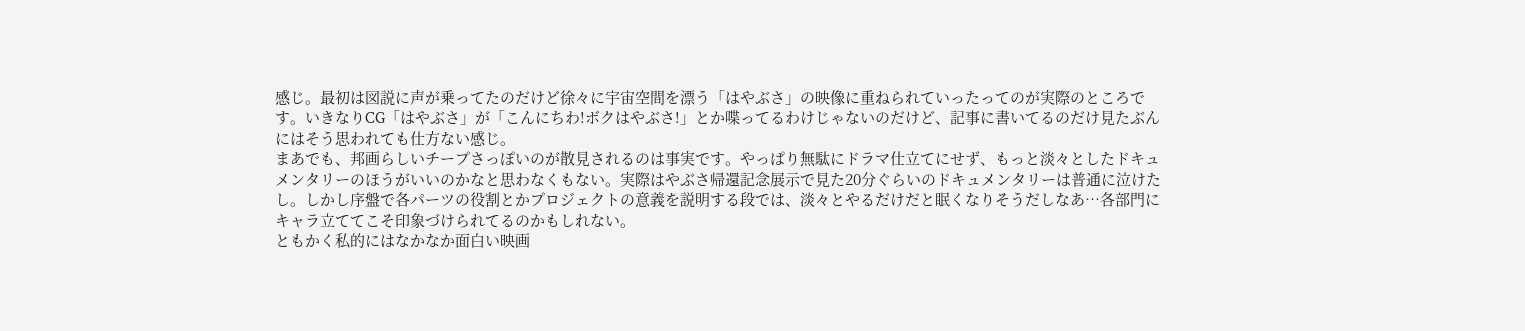感じ。最初は図説に声が乗ってたのだけど徐々に宇宙空間を漂う「はやぶさ」の映像に重ねられていったってのが実際のところです。いきなりCG「はやぶさ」が「こんにちわ!ボクはやぶさ!」とか喋ってるわけじゃないのだけど、記事に書いてるのだけ見たぶんにはそう思われても仕方ない感じ。
まあでも、邦画らしいチープさっぽいのが散見されるのは事実です。やっぱり無駄にドラマ仕立てにせず、もっと淡々としたドキュメンタリーのほうがいいのかなと思わなくもない。実際はやぶさ帰還記念展示で見た20分ぐらいのドキュメンタリーは普通に泣けたし。しかし序盤で各パーツの役割とかプロジェクトの意義を説明する段では、淡々とやるだけだと眠くなりそうだしなあ…各部門にキャラ立ててこそ印象づけられてるのかもしれない。
ともかく私的にはなかなか面白い映画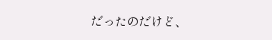だったのだけど、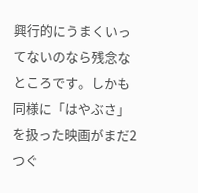興行的にうまくいってないのなら残念なところです。しかも同様に「はやぶさ」を扱った映画がまだ2つぐ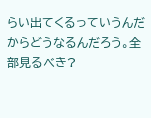らい出てくるっていうんだからどうなるんだろう。全部見るべき?